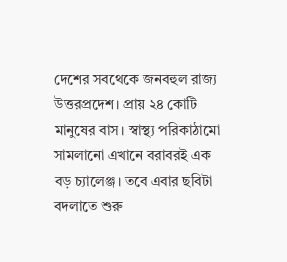দেশের সবথেকে জনবহুল রাজ্য উত্তরপ্রদেশ। প্রায় ২৪ কোটি মানুষের বাস। স্বাস্থ্য পরিকাঠামো সামলানো এখানে বরাবরই এক বড় চ্যালেঞ্জ। তবে এবার ছবিটা বদলাতে শুরু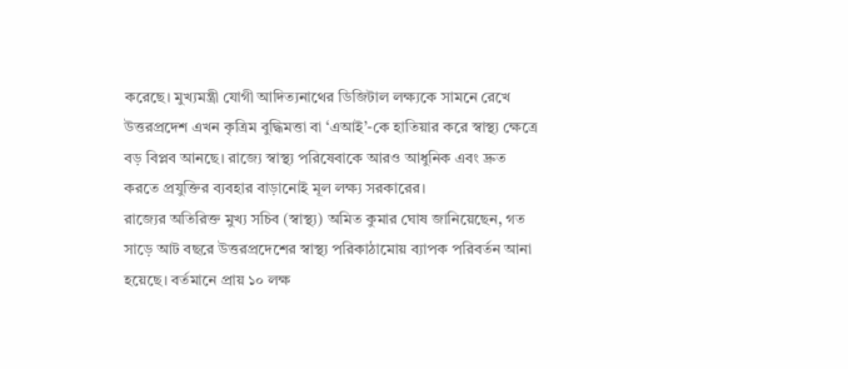করেছে। মুখ্যমন্ত্রী যোগী আদিত্যনাথের ডিজিটাল লক্ষ্যকে সামনে রেখে উত্তরপ্রদেশ এখন কৃত্রিম বুদ্ধিমত্তা বা ‘এআই’-কে হাতিয়ার করে স্বাস্থ্য ক্ষেত্রে বড় বিপ্লব আনছে। রাজ্যে স্বাস্থ্য পরিষেবাকে আরও আধুনিক এবং দ্রুত করতে প্রযুক্তির ব্যবহার বাড়ানোই মূল লক্ষ্য সরকারের।
রাজ্যের অতিরিক্ত মুখ্য সচিব (স্বাস্থ্য) অমিত কুমার ঘোষ জানিয়েছেন, গত সাড়ে আট বছরে উত্তরপ্রদেশের স্বাস্থ্য পরিকাঠামোয় ব্যাপক পরিবর্তন আনা হয়েছে। বর্তমানে প্রায় ১০ লক্ষ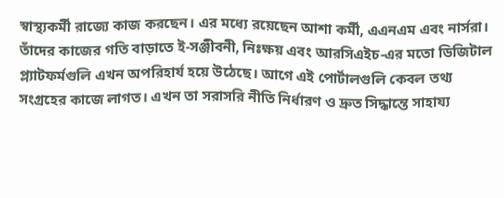স্বাস্থ্যকর্মী রাজ্যে কাজ করছেন। এর মধ্যে রয়েছেন আশা কর্মী, এএনএম এবং নার্সরা। তাঁদের কাজের গতি বাড়াতে ই-সঞ্জীবনী, নিঃক্ষয় এবং আরসিএইচ-এর মতো ডিজিটাল প্ল্যাটফর্মগুলি এখন অপরিহার্য হয়ে উঠেছে। আগে এই পোর্টালগুলি কেবল তথ্য সংগ্রহের কাজে লাগত। এখন তা সরাসরি নীতি নির্ধারণ ও দ্রুত সিদ্ধান্তে সাহায্য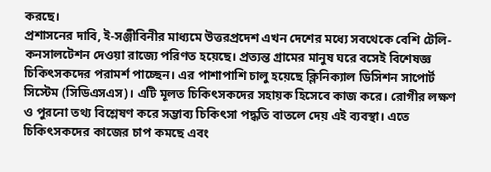করছে।
প্রশাসনের দাবি, ই-সঞ্জীবিনীর মাধ্যমে উত্তরপ্রদেশ এখন দেশের মধ্যে সবথেকে বেশি টেলি-কনসালটেশন দেওয়া রাজ্যে পরিণত হয়েছে। প্রত্যন্ত গ্রামের মানুষ ঘরে বসেই বিশেষজ্ঞ চিকিৎসকদের পরামর্শ পাচ্ছেন। এর পাশাপাশি চালু হয়েছে ক্লিনিক্যাল ডিসিশন সাপোর্ট সিস্টেম (সিডিএসএস)। এটি মূলত চিকিৎসকদের সহায়ক হিসেবে কাজ করে। রোগীর লক্ষণ ও পুরনো তথ্য বিশ্লেষণ করে সম্ভাব্য চিকিৎসা পদ্ধতি বাতলে দেয় এই ব্যবস্থা। এতে চিকিৎসকদের কাজের চাপ কমছে এবং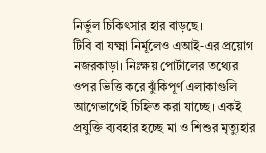নির্ভুল চিকিৎসার হার বাড়ছে।
টিবি বা যক্ষ্মা নির্মূলেও এআই-এর প্রয়োগ নজরকাড়া। নিঃক্ষয় পোর্টালের তথ্যের ওপর ভিত্তি করে ঝুঁকিপূর্ণ এলাকাগুলি আগেভাগেই চিহ্নিত করা যাচ্ছে। একই প্রযুক্তি ব্যবহার হচ্ছে মা ও শিশুর মৃত্যুহার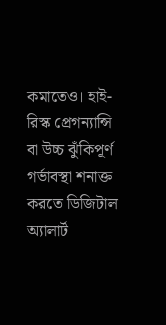কমাতেও। হাই-রিস্ক প্রেগন্যান্সি বা উচ্চ ঝুঁকিপূর্ণ গর্ভাবস্থা শনাক্ত করতে ডিজিটাল অ্যালার্ট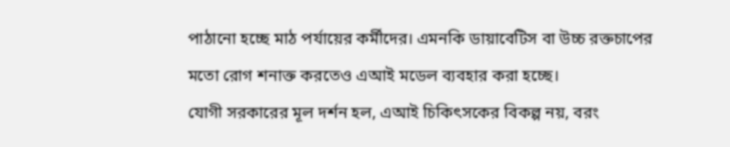পাঠানো হচ্ছে মাঠ পর্যায়ের কর্মীদের। এমনকি ডায়াবেটিস বা উচ্চ রক্তচাপের মতো রোগ শনাক্ত করতেও এআই মডেল ব্যবহার করা হচ্ছে।
যোগী সরকারের মূল দর্শন হল, এআই চিকিৎসকের বিকল্প নয়, বরং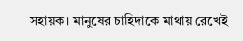সহায়ক। মানুষের চাহিদাকে মাথায় রেখেই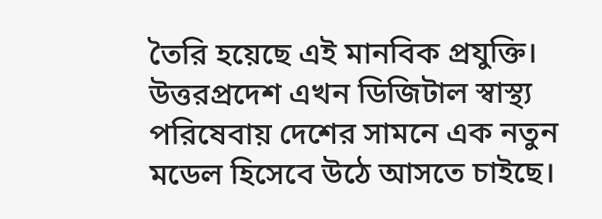তৈরি হয়েছে এই মানবিক প্রযুক্তি। উত্তরপ্রদেশ এখন ডিজিটাল স্বাস্থ্য পরিষেবায় দেশের সামনে এক নতুন মডেল হিসেবে উঠে আসতে চাইছে।